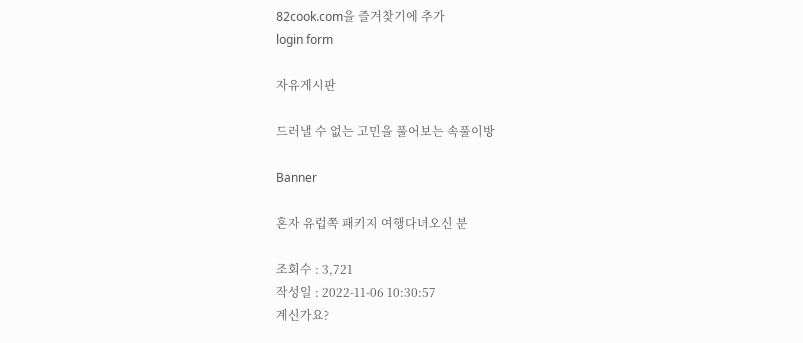82cook.com을 즐겨찾기에 추가
login form

자유게시판

드러낼 수 없는 고민을 풀어보는 속풀이방

Banner

혼자 유럽쪽 패키지 여행다녀오신 분

조회수 : 3,721
작성일 : 2022-11-06 10:30:57
계신가요?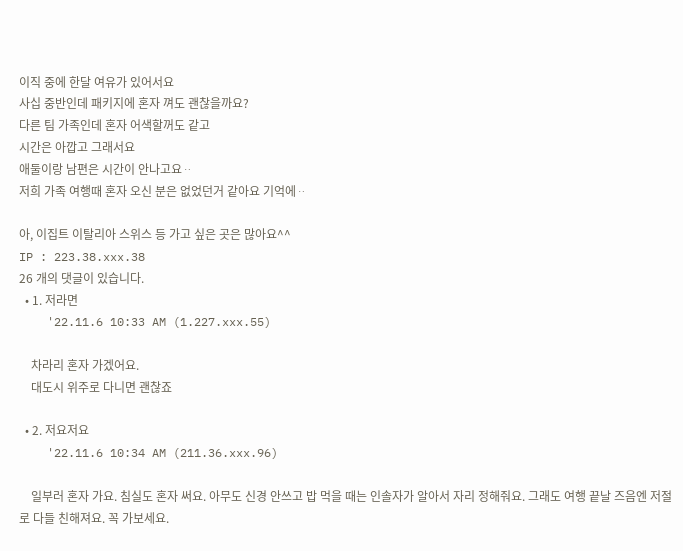이직 중에 한달 여유가 있어서요
사십 중반인데 패키지에 혼자 껴도 괜찮을까요?
다른 팀 가족인데 혼자 어색할꺼도 같고
시간은 아깝고 그래서요
애둘이랑 남편은 시간이 안나고요ᆢ
저희 가족 여행때 혼자 오신 분은 없었던거 같아요 기억에ᆢ

아, 이집트 이탈리아 스위스 등 가고 싶은 곳은 많아요^^
IP : 223.38.xxx.38
26 개의 댓글이 있습니다.
  • 1. 저라면
    '22.11.6 10:33 AM (1.227.xxx.55)

    차라리 혼자 가겠어요.
    대도시 위주로 다니면 괜찮죠

  • 2. 저요저요
    '22.11.6 10:34 AM (211.36.xxx.96)

    일부러 혼자 가요. 침실도 혼자 써요. 아무도 신경 안쓰고 밥 먹을 때는 인솔자가 알아서 자리 정해줘요. 그래도 여행 끝날 즈음엔 저절로 다들 친해져요. 꼭 가보세요.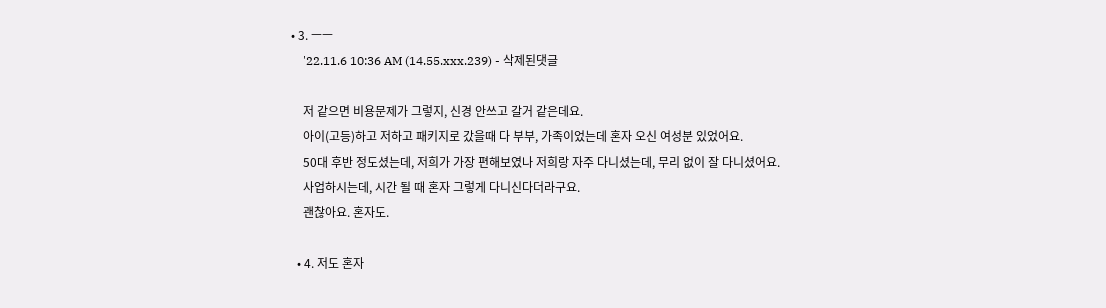• 3. ㅡㅡ
    '22.11.6 10:36 AM (14.55.xxx.239) - 삭제된댓글

    저 같으면 비용문제가 그렇지, 신경 안쓰고 갈거 같은데요.
    아이(고등)하고 저하고 패키지로 갔을때 다 부부, 가족이었는데 혼자 오신 여성분 있었어요.
    50대 후반 정도셨는데, 저희가 가장 편해보였나 저희랑 자주 다니셨는데, 무리 없이 잘 다니셨어요.
    사업하시는데, 시간 될 때 혼자 그렇게 다니신다더라구요.
    괜찮아요. 혼자도.

  • 4. 저도 혼자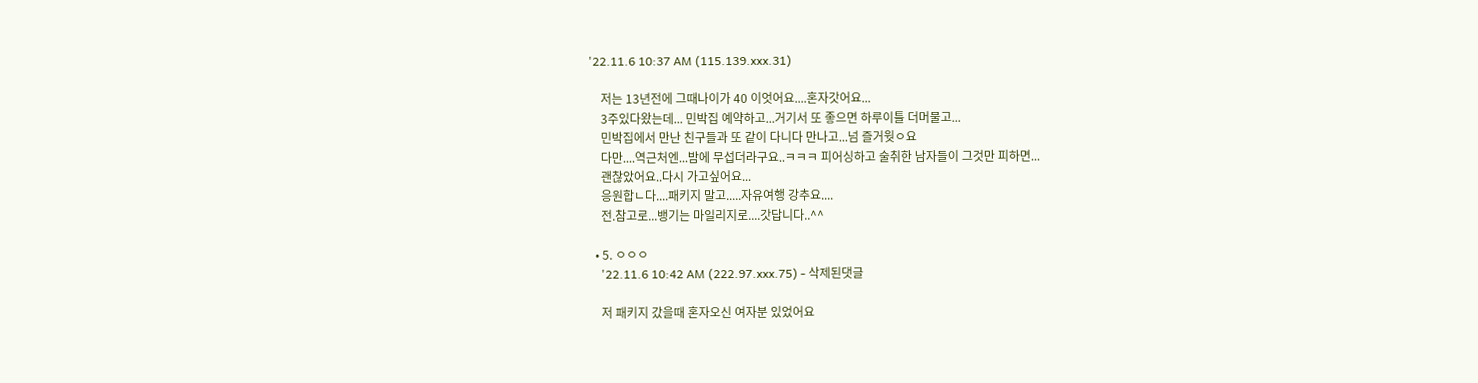'22.11.6 10:37 AM (115.139.xxx.31)

    저는 13년전에 그때나이가 40 이엇어요....혼자갓어요...
    3주있다왔는데... 민박집 예약하고...거기서 또 좋으면 하루이틀 더머물고...
    민박집에서 만난 친구들과 또 같이 다니다 만나고...넘 즐거웟ㅇ요
    다만....역근처엔...밤에 무섭더라구요..ㅋㅋㅋ 피어싱하고 술취한 남자들이 그것만 피하면...
    괜찮았어요..다시 가고싶어요...
    응원합ㄴ다....패키지 말고.....자유여행 강추요....
    전.참고로...뱅기는 마일리지로....갓답니다..^^

  • 5. ㅇㅇㅇ
    '22.11.6 10:42 AM (222.97.xxx.75) - 삭제된댓글

    저 패키지 갔을때 혼자오신 여자분 있었어요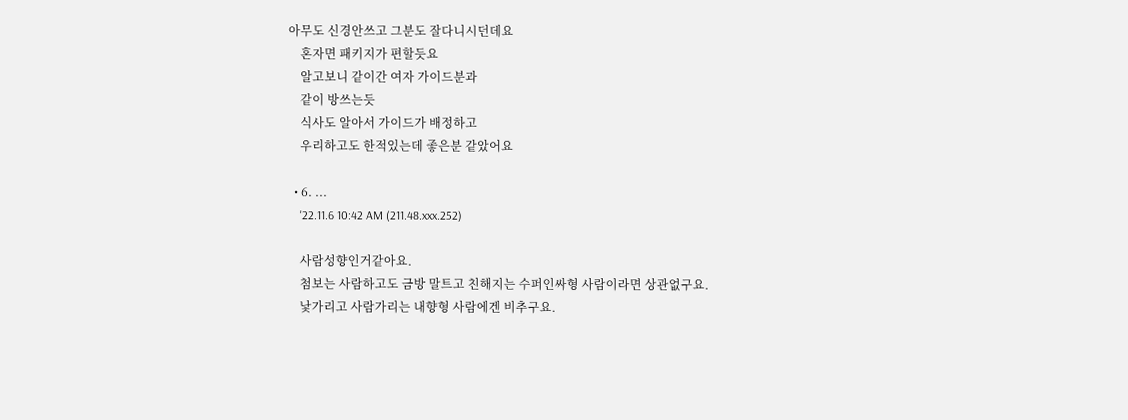아무도 신경안쓰고 그분도 잘다니시던데요
    혼자면 패키지가 편할듯요
    알고보니 같이간 여자 가이드분과
    같이 방쓰는듯
    식사도 알아서 가이드가 배정하고
    우리하고도 한적있는데 좋은분 같았어요

  • 6. ...
    '22.11.6 10:42 AM (211.48.xxx.252)

    사람성향인거같아요.
    첨보는 사람하고도 금방 말트고 친해지는 수퍼인싸형 사람이라면 상관없구요.
    낯가리고 사람가리는 내향형 사람에겐 비추구요.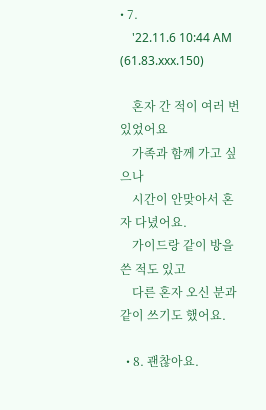• 7.
    '22.11.6 10:44 AM (61.83.xxx.150)

    혼자 간 적이 여러 번 있었어요
    가족과 함께 가고 싶으나
    시간이 안맞아서 혼자 다녔어요.
    가이드랑 같이 방을 쓴 적도 있고
    다른 혼자 오신 분과 같이 쓰기도 했어요.

  • 8. 괜찮아요.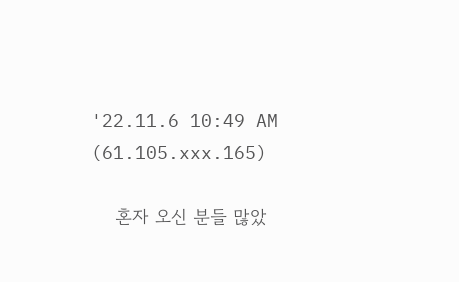'22.11.6 10:49 AM (61.105.xxx.165)

    혼자 오신 분들 많았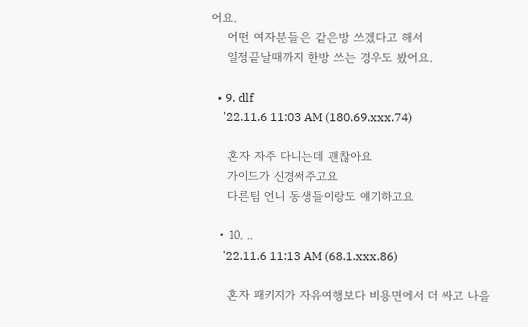어요.
    어떤 여자분들은 같은방 쓰겠다고 해서
    일정끝날때까지 한방 쓰는 경우도 봤어요.

  • 9. dlf
    '22.11.6 11:03 AM (180.69.xxx.74)

    혼자 자주 다니는데 괜찮아요
    가이드가 신경써주고요
    다른팀 언니 동생들이랑도 얘기하고요

  • 10. ..
    '22.11.6 11:13 AM (68.1.xxx.86)

    혼자 패키지가 자유여행보다 비용면에서 더 싸고 나을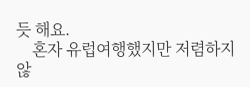듯 해요.
    혼자 유럽여행했지만 저렴하지 않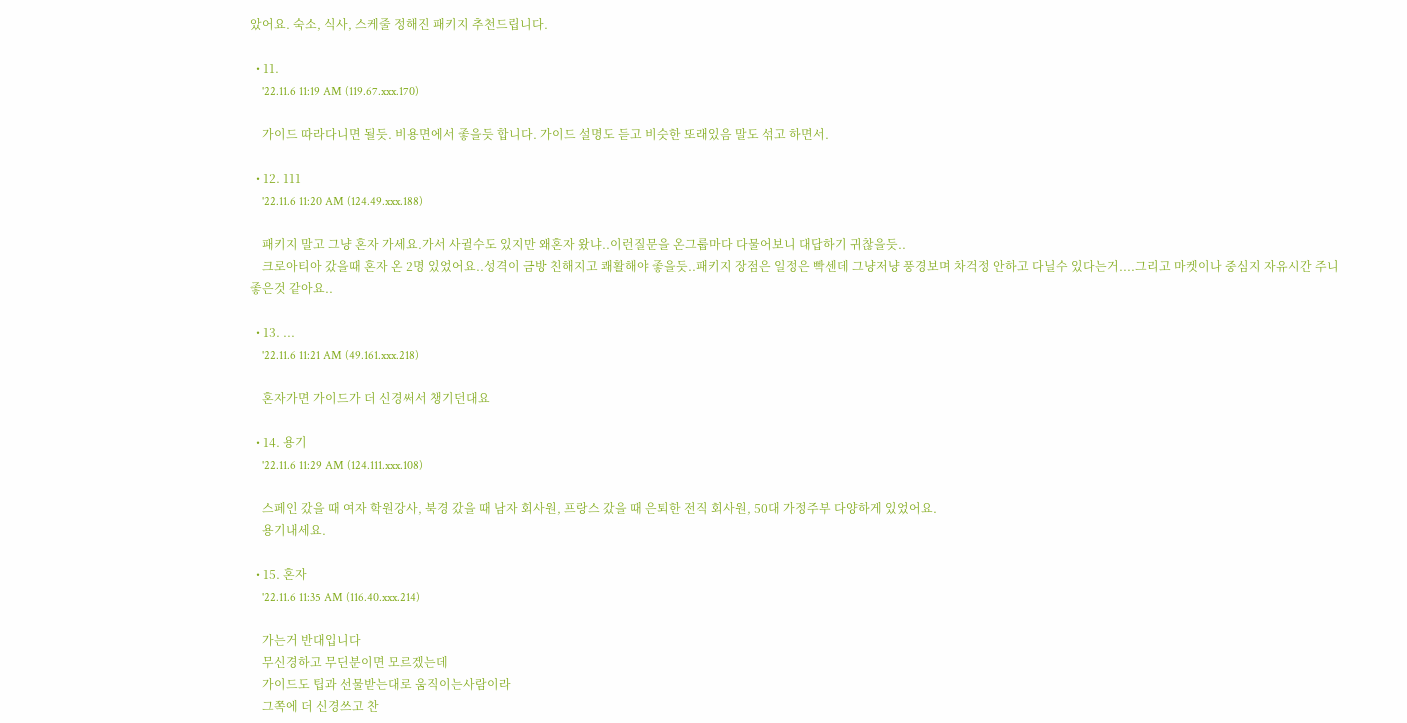았어요. 숙소, 식사, 스케줄 정해진 패키지 추천드립니다.

  • 11.
    '22.11.6 11:19 AM (119.67.xxx.170)

    가이드 따라다니면 될듯. 비용면에서 좋을듯 합니다. 가이드 설명도 듣고 비슷한 또래있음 말도 섞고 하면서.

  • 12. 111
    '22.11.6 11:20 AM (124.49.xxx.188)

    패키지 말고 그냥 혼자 가세요.가서 사귈수도 있지만 왜혼자 왔냐..이런질문을 온그룹마다 다물어보니 대답하기 귀찮을듯..
    크로아티아 갔을때 혼자 온 2명 있었어요..성격이 금방 친해지고 쾌활해야 좋을듯..패키지 장점은 일정은 빡센데 그냥저냥 풍경보며 차걱정 안하고 다닐수 있다는거....그리고 마켓이나 중심지 자유시간 주니 좋은것 같아요..

  • 13. ...
    '22.11.6 11:21 AM (49.161.xxx.218)

    혼자가면 가이드가 더 신경써서 챙기던대요

  • 14. 용기
    '22.11.6 11:29 AM (124.111.xxx.108)

    스페인 갔을 때 여자 학원강사, 북경 갔을 때 남자 회사원, 프랑스 갔을 때 은퇴한 전직 회사원, 50대 가정주부 다양하게 있었어요.
    용기내세요.

  • 15. 혼자
    '22.11.6 11:35 AM (116.40.xxx.214)

    가는거 반대입니다
    무신경하고 무딘분이면 모르겠는데
    가이드도 팁과 선물받는대로 움직이는사람이라
    그쪽에 더 신경쓰고 찬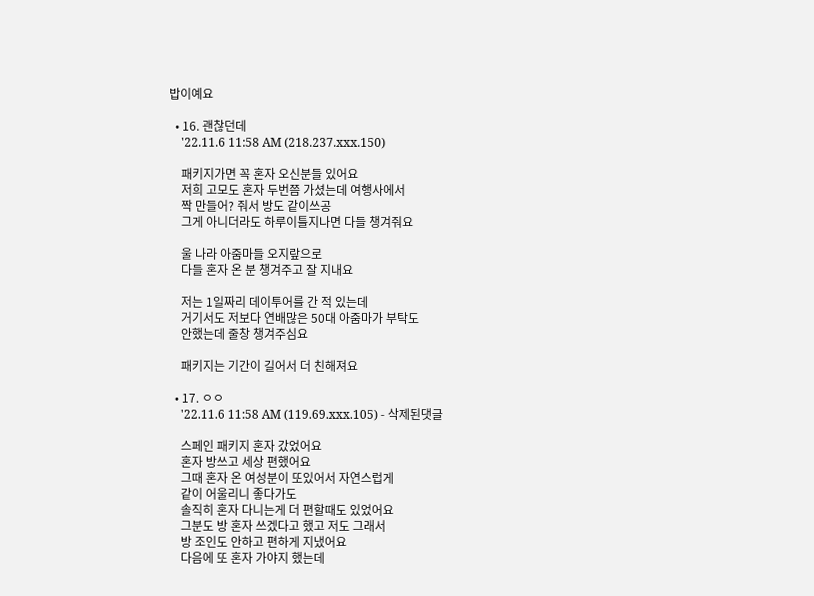밥이예요

  • 16. 괜찮던데
    '22.11.6 11:58 AM (218.237.xxx.150)

    패키지가면 꼭 혼자 오신분들 있어요
    저희 고모도 혼자 두번쯤 가셨는데 여행사에서
    짝 만들어? 줘서 방도 같이쓰공
    그게 아니더라도 하루이틀지나면 다들 챙겨줘요

    울 나라 아줌마들 오지랖으로
    다들 혼자 온 분 챙겨주고 잘 지내요

    저는 1일짜리 데이투어를 간 적 있는데
    거기서도 저보다 연배많은 50대 아줌마가 부탁도
    안했는데 줄창 챙겨주심요

    패키지는 기간이 길어서 더 친해져요

  • 17. ㅇㅇ
    '22.11.6 11:58 AM (119.69.xxx.105) - 삭제된댓글

    스페인 패키지 혼자 갔었어요
    혼자 방쓰고 세상 편했어요
    그때 혼자 온 여성분이 또있어서 자연스럽게
    같이 어울리니 좋다가도
    솔직히 혼자 다니는게 더 편할때도 있었어요
    그분도 방 혼자 쓰겠다고 했고 저도 그래서
    방 조인도 안하고 편하게 지냈어요
    다음에 또 혼자 가야지 했는데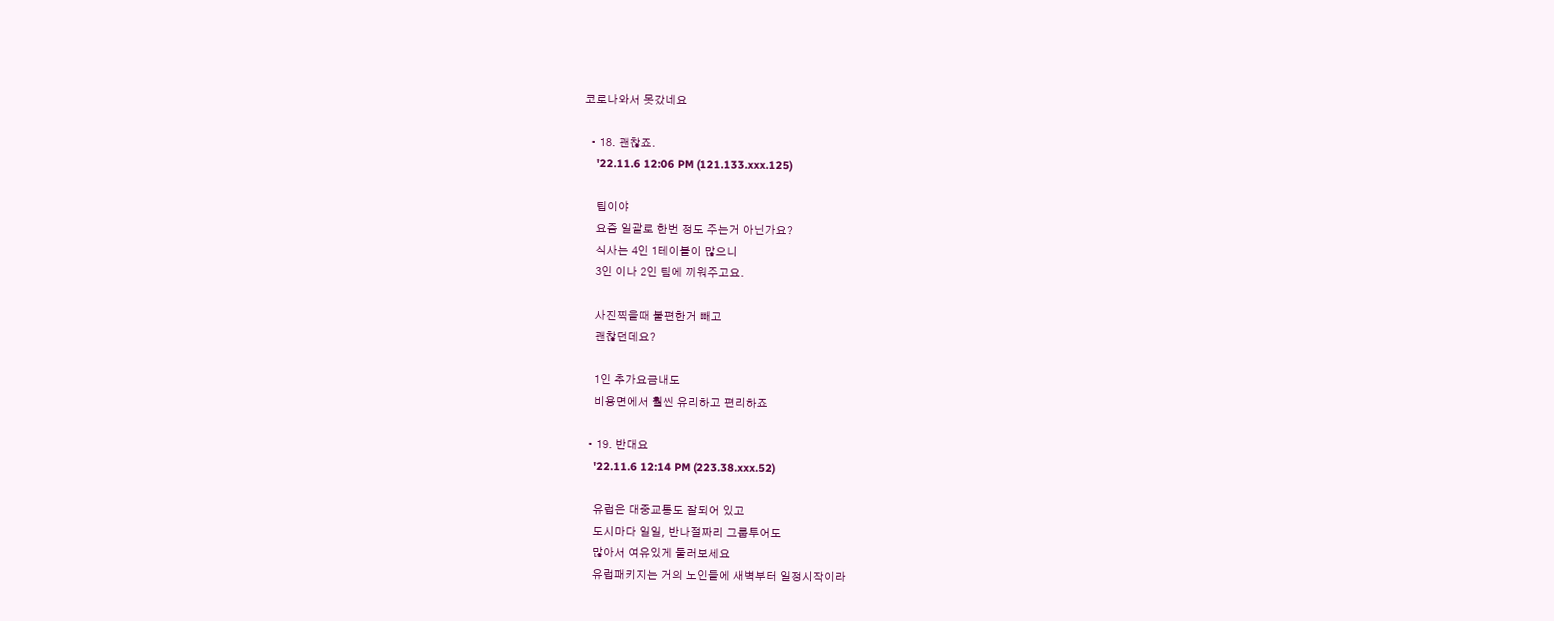코로나와서 못갔네요

  • 18. 괜찮죠.
    '22.11.6 12:06 PM (121.133.xxx.125)

    팁이야
    요즘 일괄로 한번 정도 주는거 아닌가요?
    식사는 4인 1테이블이 많으니
    3인 이나 2인 팀에 끼워주고요.

    사진찍을때 불편한거 빼고
    괜찮던데요?

    1인 추가요금내도
    비용면에서 훨씬 유리하고 편리하죠

  • 19. 반대요
    '22.11.6 12:14 PM (223.38.xxx.52)

    유럽은 대중교통도 잘되어 있고
    도시마다 일일, 반나절짜리 그룹투어도
    많아서 여유있게 둘러보세요
    유럽패키지는 거의 노인들에 새벽부터 일정시작이라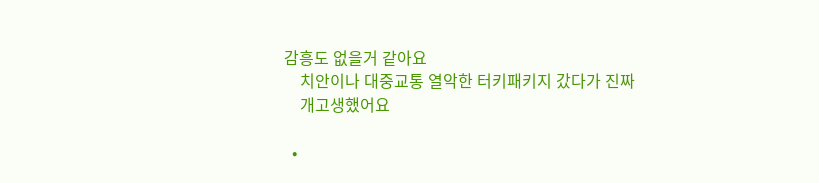감흥도 없을거 같아요
    치안이나 대중교통 열악한 터키패키지 갔다가 진짜
    개고생했어요

  •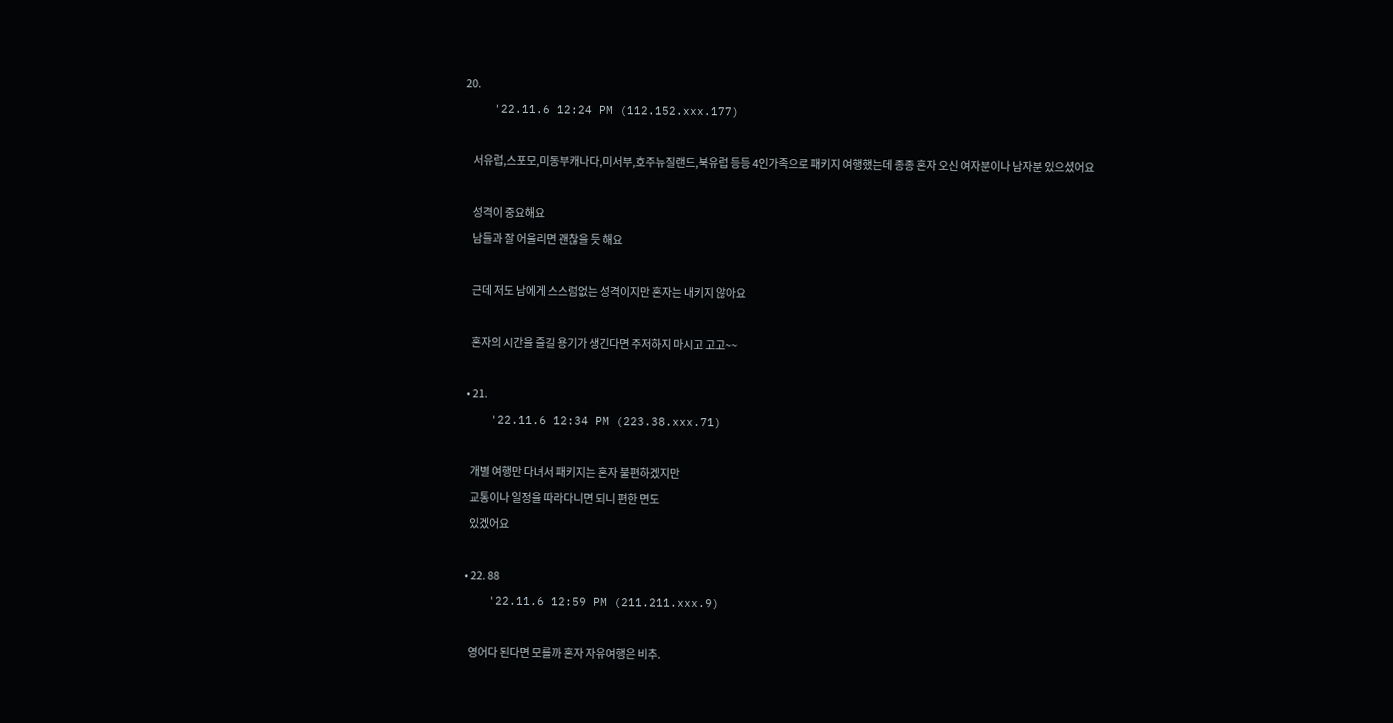20.
    '22.11.6 12:24 PM (112.152.xxx.177)

    서유럽,스포모,미동부캐나다,미서부,호주뉴질랜드,북유럽 등등 4인가족으로 패키지 여행했는데 종종 혼자 오신 여자분이나 남자분 있으셨어요

    성격이 중요해요
    남들과 잘 어울리면 괜찮을 듯 해요

    근데 저도 남에게 스스럼없는 성격이지만 혼자는 내키지 않아요

    혼자의 시간을 즐길 용기가 생긴다면 주저하지 마시고 고고~~

  • 21.
    '22.11.6 12:34 PM (223.38.xxx.71)

    개별 여행만 다녀서 패키지는 혼자 불편하겠지만
    교통이나 일정을 따라다니면 되니 편한 면도
    있겠어요

  • 22. 88
    '22.11.6 12:59 PM (211.211.xxx.9)

    영어다 된다면 모를까 혼자 자유여행은 비추.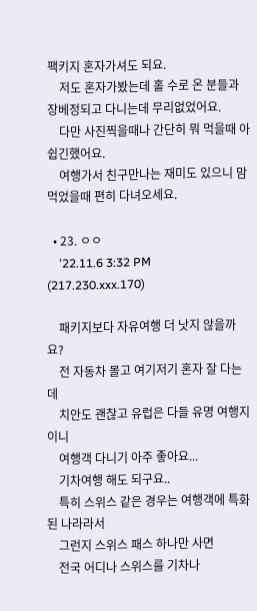팩키지 혼자가셔도 되요.
    저도 혼자가봤는데 홀 수로 온 분들과 장베정되고 다니는데 무리없었어요.
    다만 사진찍을때나 간단히 뭐 먹을때 아쉽긴했어요.
    여행가서 친구만나는 재미도 있으니 맘먹었을때 편히 다녀오세요.

  • 23. ㅇㅇ
    '22.11.6 3:32 PM (217.230.xxx.170)

    패키지보다 자유여행 더 낫지 않을까요?
    전 자동차 몰고 여기저기 혼자 잘 다는데
    치안도 괜찮고 유럽은 다들 유명 여행지이니
    여행객 다니기 아주 좋아요...
    기차여행 해도 되구요..
    특히 스위스 같은 경우는 여행객에 특화된 나라라서
    그런지 스위스 패스 하나만 사면
    전국 어디나 스위스를 기차나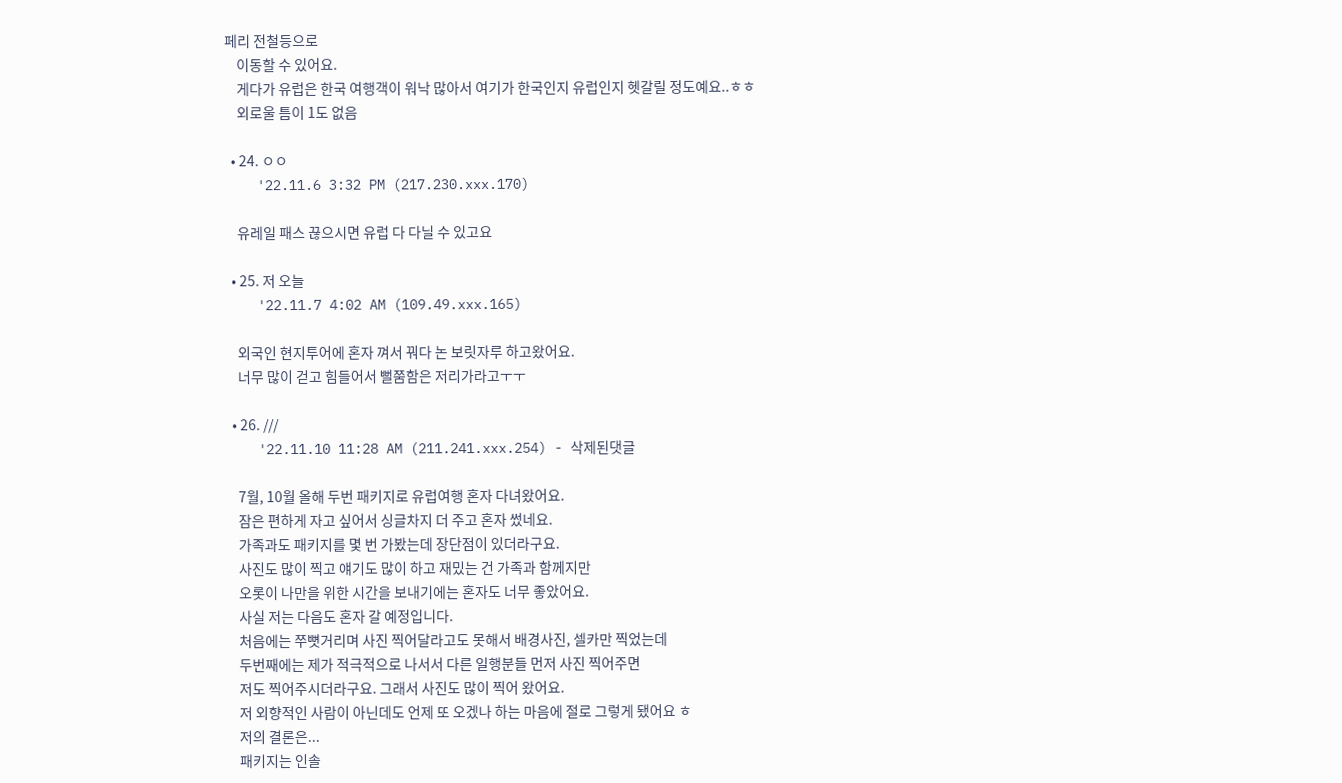페리 전철등으로
    이동할 수 있어요.
    게다가 유럽은 한국 여행객이 워낙 많아서 여기가 한국인지 유럽인지 헷갈릴 정도예요..ㅎㅎ
    외로울 틈이 1도 없음

  • 24. ㅇㅇ
    '22.11.6 3:32 PM (217.230.xxx.170)

    유레일 패스 끊으시면 유럽 다 다닐 수 있고요

  • 25. 저 오늘
    '22.11.7 4:02 AM (109.49.xxx.165)

    외국인 현지투어에 혼자 껴서 꿔다 논 보릿자루 하고왔어요.
    너무 많이 걷고 힘들어서 뻘쭘함은 저리가라고ㅜㅜ

  • 26. ///
    '22.11.10 11:28 AM (211.241.xxx.254) - 삭제된댓글

    7월, 10월 올해 두번 패키지로 유럽여행 혼자 다녀왔어요.
    잠은 편하게 자고 싶어서 싱글차지 더 주고 혼자 썼네요.
    가족과도 패키지를 몇 번 가봤는데 장단점이 있더라구요.
    사진도 많이 찍고 얘기도 많이 하고 재밌는 건 가족과 함께지만
    오롯이 나만을 위한 시간을 보내기에는 혼자도 너무 좋았어요.
    사실 저는 다음도 혼자 갈 예정입니다.
    처음에는 쭈뼛거리며 사진 찍어달라고도 못해서 배경사진, 셀카만 찍었는데
    두번째에는 제가 적극적으로 나서서 다른 일행분들 먼저 사진 찍어주면
    저도 찍어주시더라구요. 그래서 사진도 많이 찍어 왔어요.
    저 외향적인 사람이 아닌데도 언제 또 오겠나 하는 마음에 절로 그렇게 됐어요 ㅎ
    저의 결론은...
    패키지는 인솔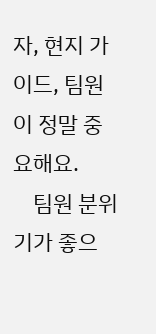자, 현지 가이드, 팀원이 정말 중요해요.
    팀원 분위기가 좋으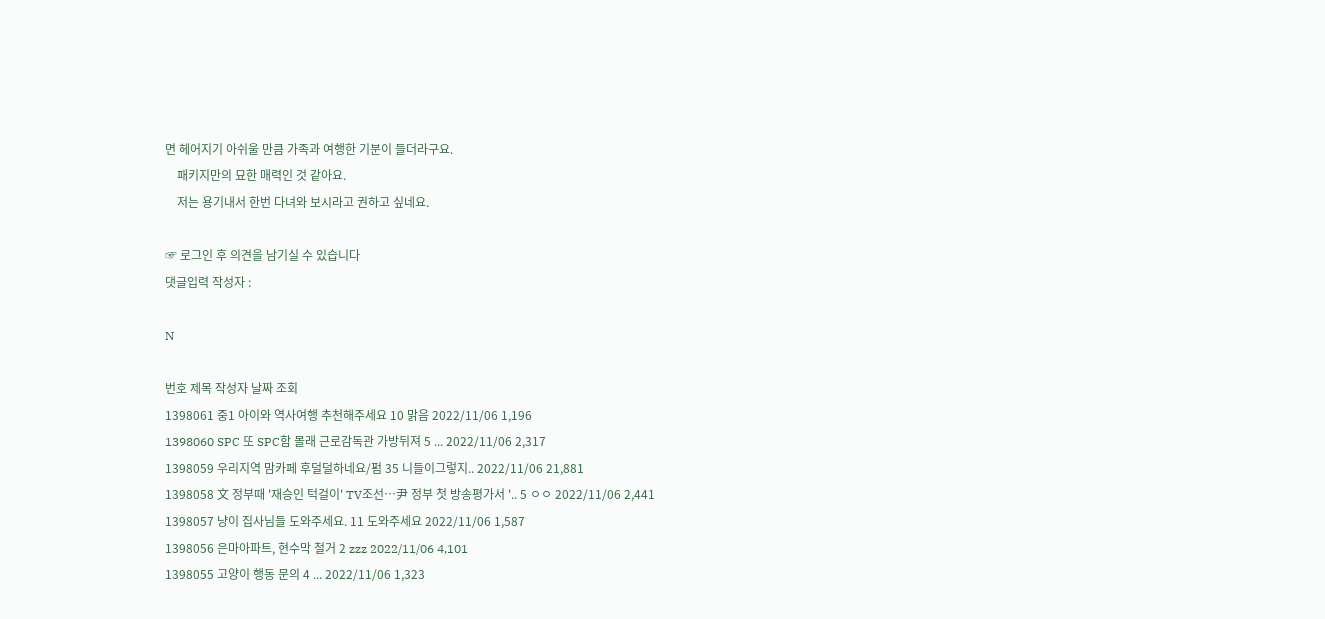면 헤어지기 아쉬울 만큼 가족과 여행한 기분이 들더라구요.
    패키지만의 묘한 매력인 것 같아요.
    저는 용기내서 한번 다녀와 보시라고 권하고 싶네요.

☞ 로그인 후 의견을 남기실 수 있습니다
댓글입력 작성자 :

N

번호 제목 작성자 날짜 조회
1398061 중1 아이와 역사여행 추천해주세요 10 맑음 2022/11/06 1,196
1398060 SPC 또 SPC함 몰래 근로감독관 가방뒤져 5 ... 2022/11/06 2,317
1398059 우리지역 맘카페 후덜덜하네요/펌 35 니들이그렇지.. 2022/11/06 21,881
1398058 文 정부때 '재승인 턱걸이' TV조선…尹 정부 첫 방송평가서 '.. 5 ㅇㅇ 2022/11/06 2,441
1398057 냥이 집사님들 도와주세요. 11 도와주세요 2022/11/06 1,587
1398056 은마아파트, 현수막 철거 2 zzz 2022/11/06 4,101
1398055 고양이 행동 문의 4 ... 2022/11/06 1,323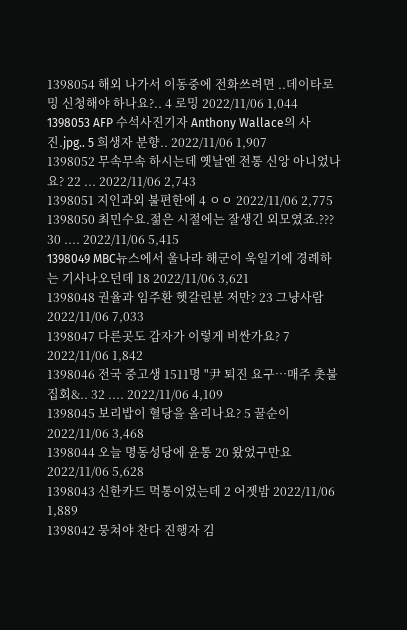1398054 해외 나가서 이동중에 전화쓰려면 ..데이타로밍 신청해야 하나요?.. 4 로밍 2022/11/06 1,044
1398053 AFP 수석사진기자 Anthony Wallace의 사진.jpg.. 5 희생자 분향.. 2022/11/06 1,907
1398052 무속무속 하시는데 옛날엔 전통 신앙 아니었나요? 22 ... 2022/11/06 2,743
1398051 지인과외 불편한에 4 ㅇㅇ 2022/11/06 2,775
1398050 최민수요.젊은 시절에는 잘생긴 외모였죠.??? 30 .... 2022/11/06 5,415
1398049 MBC뉴스에서 울나라 해군이 욱일기에 경례하는 기사나오던데 18 2022/11/06 3,621
1398048 권율과 임주환 헷갈린분 저만? 23 그냥사람 2022/11/06 7,033
1398047 다른곳도 감자가 이렇게 비싼가요? 7 2022/11/06 1,842
1398046 전국 중고생 1511명 "尹 퇴진 요구…매주 촛불집회&.. 32 .... 2022/11/06 4,109
1398045 보리밥이 혈당을 올리나요? 5 꿀순이 2022/11/06 3,468
1398044 오늘 명동성당에 윤통 20 왔었구만요 2022/11/06 5,628
1398043 신한카드 먹통이었는데 2 어젯밤 2022/11/06 1,889
1398042 뭉쳐야 찬다 진행자 김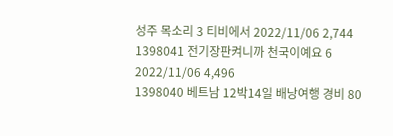성주 목소리 3 티비에서 2022/11/06 2,744
1398041 전기장판켜니까 천국이예요 6 2022/11/06 4,496
1398040 베트남 12박14일 배낭여행 경비 80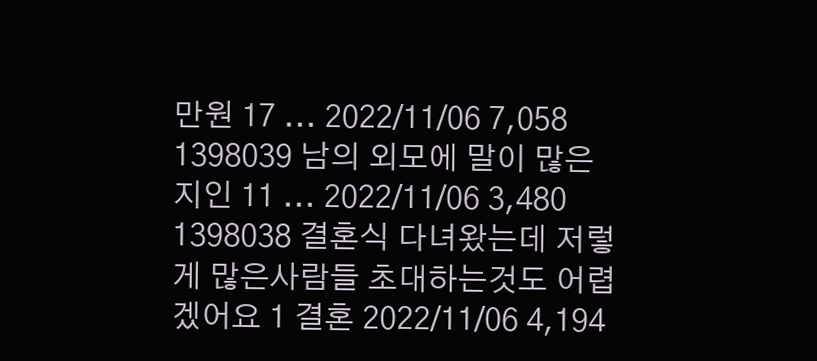만원 17 ... 2022/11/06 7,058
1398039 남의 외모에 말이 많은 지인 11 ... 2022/11/06 3,480
1398038 결혼식 다녀왔는데 저렇게 많은사람들 초대하는것도 어렵겠어요 1 결혼 2022/11/06 4,194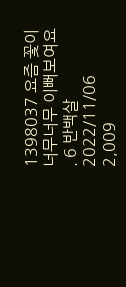1398037 요즘 꽃이 너무너무 이뻐보여요 . 6 반백살 2022/11/06 2,009